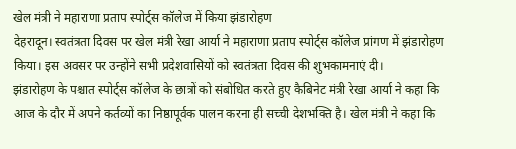खेल मंत्री ने महाराणा प्रताप स्पोर्ट्स कॉलेज में किया झंडारोहण
देहरादून। स्वतंत्रता दिवस पर खेल मंत्री रेखा आर्या ने महाराणा प्रताप स्पोर्ट्स कॉलेज प्रांगण में झंडारोहण किया। इस अवसर पर उन्होंने सभी प्रदेशवासियों को स्वतंत्रता दिवस की शुभकामनाएं दी।
झंडारोहण के पश्चात स्पोर्ट्स कॉलेज के छात्रों को संबोधित करते हुए कैबिनेट मंत्री रेखा आर्या ने कहा कि आज के दौर में अपने कर्तव्यों का निष्ठापूर्वक पालन करना ही सच्ची देशभक्ति है। खेल मंत्री ने कहा कि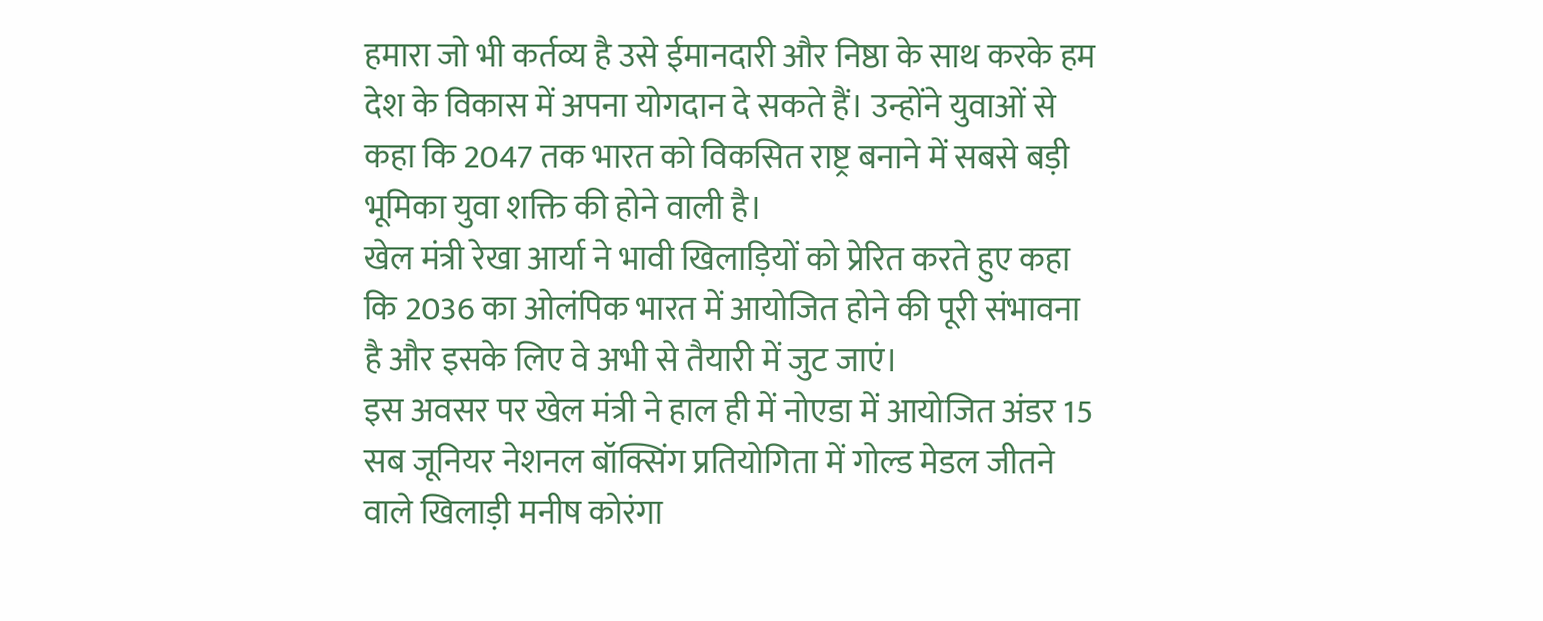हमारा जो भी कर्तव्य है उसे ईमानदारी और निष्ठा के साथ करके हम देश के विकास में अपना योगदान दे सकते हैं। उन्होंने युवाओं से कहा कि 2047 तक भारत को विकसित राष्ट्र बनाने में सबसे बड़ी भूमिका युवा शक्ति की होने वाली है।
खेल मंत्री रेखा आर्या ने भावी खिलाड़ियों को प्रेरित करते हुए कहा कि 2036 का ओलंपिक भारत में आयोजित होने की पूरी संभावना है और इसके लिए वे अभी से तैयारी में जुट जाएं।
इस अवसर पर खेल मंत्री ने हाल ही में नोएडा में आयोजित अंडर 15 सब जूनियर नेशनल बॉक्सिंग प्रतियोगिता में गोल्ड मेडल जीतने वाले खिलाड़ी मनीष कोरंगा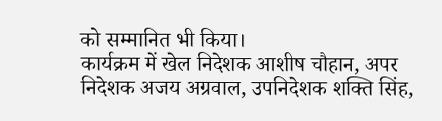को सम्मानित भी किया।
कार्यक्रम में खेल निदेशक आशीष चौहान, अपर निदेशक अजय अग्रवाल, उपनिदेशक शक्ति सिंह,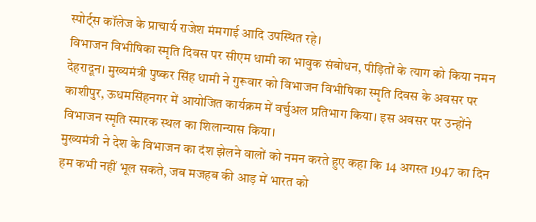स्पोर्ट्स कॉलेज के प्राचार्य राजेश मंमगाई आदि उपस्थित रहे।
विभाजन विभीषिका स्मृति दिवस पर सीएम धामी का भावुक संबोधन, पीड़ितों के त्याग को किया नमन
देहरादून। मुख्यमंत्री पुष्कर सिंह धामी ने गुरूवार को विभाजन विभीषिका स्मृति दिवस के अवसर पर काशीपुर, ऊधमसिंहनगर में आयोजित कार्यक्रम में वर्चुअल प्रतिभाग किया। इस अवसर पर उन्होंने विभाजन स्मृति स्मारक स्थल का शिलान्यास किया।
मुख्यमंत्री ने देश के विभाजन का दंश झेलने वालों को नमन करते हुए कहा कि 14 अगस्त 1947 का दिन हम कभी नहीं भूल सकते, जब मजहब की आड़ में भारत को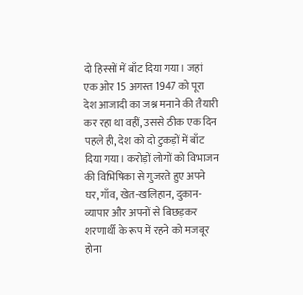दो हिस्सों में बाँट दिया गया। जहां एक ओर 15 अगस्त 1947 को पूरा देश आजादी का जश्न मनाने की तैयारी कर रहा था वहीं, उससे ठीक एक दिन पहले ही, देश को दो टुकड़ों में बाँट दिया गया। करोड़ों लोगों को विभाजन की विभिषिका से गुजरते हुए अपने घर, गाँव, खेत-खलिहान, दुकान-व्यापार और अपनों से बिछड़कर शरणार्थी के रूप में रहने को मजबूर होना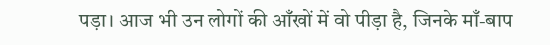पड़ा। आज भी उन लोगों की आँखों में वो पीड़ा है, जिनके माँ-बाप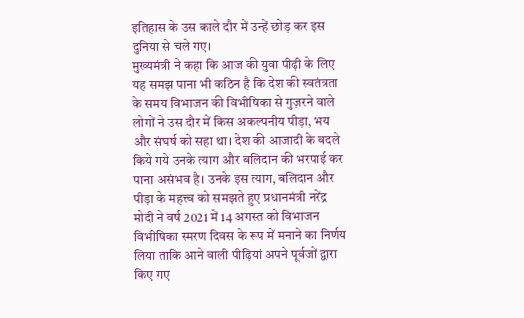इतिहास के उस काले दौर में उन्हें छोड़ कर इस दुनिया से चले गए।
मुख्यमंत्री ने कहा कि आज की युवा पीढ़ी के लिए यह समझ पाना भी कठिन है कि देश की स्वतंत्रता के समय विभाजन की विभीषिका से गुज़रने वाले लोगों ने उस दौर में किस अकल्पनीय पीड़ा, भय और संघर्ष को सहा था। देश की आजादी के बदले किये गये उनके त्याग और बलिदान की भरपाई कर पाना असंभव है। उनके इस त्याग, बलिदान और पीड़ा के महत्त्व को समझते हुए प्रधानमंत्री नरेंद्र मोदी ने वर्ष 2021 में 14 अगस्त को विभाजन विभीषिका स्मरण दिवस के रूप में मनाने का निर्णय लिया ताकि आने वाली पीढ़ियां अपने पूर्वजों द्वारा किए गए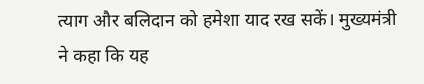त्याग और बलिदान को हमेशा याद रख सकें। मुख्यमंत्री ने कहा कि यह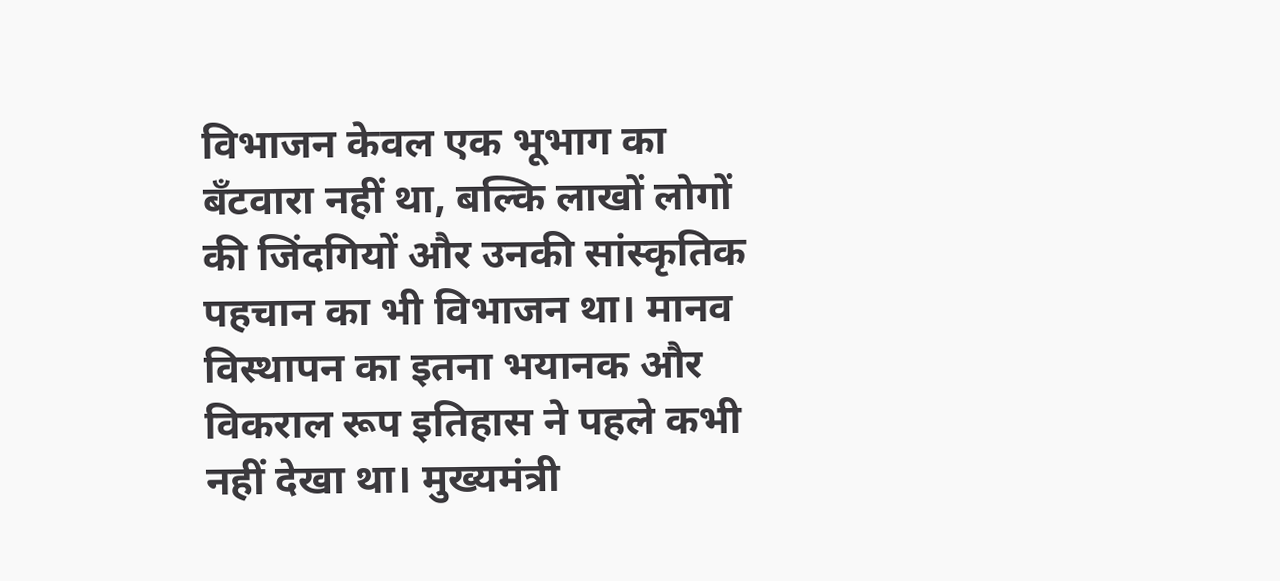विभाजन केवल एक भूभाग का बँटवारा नहीं था, बल्कि लाखों लोगों की जिंदगियों और उनकी सांस्कृतिक पहचान का भी विभाजन था। मानव विस्थापन का इतना भयानक और विकराल रूप इतिहास ने पहले कभी नहीं देखा था। मुख्यमंत्री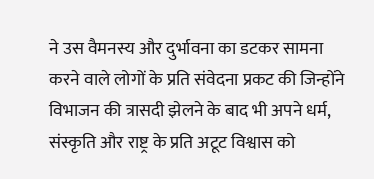ने उस वैमनस्य और दुर्भावना का डटकर सामना करने वाले लोगों के प्रति संवेदना प्रकट की जिन्होंने विभाजन की त्रासदी झेलने के बाद भी अपने धर्म, संस्कृति और राष्ट्र के प्रति अटूट विश्वास को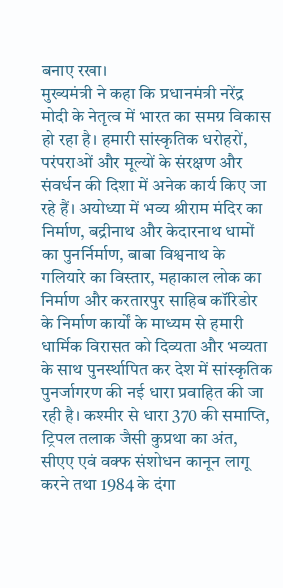बनाए रखा।
मुख्यमंत्री ने कहा कि प्रधानमंत्री नरेंद्र मोदी के नेतृत्व में भारत का समग्र विकास हो रहा है। हमारी सांस्कृतिक धरोहरों, परंपराओं और मूल्यों के संरक्षण और संवर्धन की दिशा में अनेक कार्य किए जा रहे हैं। अयोध्या में भव्य श्रीराम मंदिर का निर्माण, बद्रीनाथ और केदारनाथ धामों का पुनर्निर्माण, बाबा विश्वनाथ के गलियारे का विस्तार, महाकाल लोक का निर्माण और करतारपुर साहिब कॉरिडोर के निर्माण कार्यों के माध्यम से हमारी धार्मिक विरासत को दिव्यता और भव्यता के साथ पुनर्स्थापित कर देश में सांस्कृतिक पुनर्जागरण की नई धारा प्रवाहित की जा रही है। कश्मीर से धारा 370 की समाप्ति, ट्रिपल तलाक जैसी कुप्रथा का अंत, सीएए एवं वक्फ संशोधन कानून लागू करने तथा 1984 के दंगा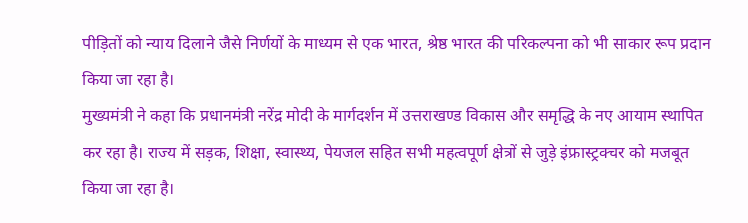पीड़ितों को न्याय दिलाने जैसे निर्णयों के माध्यम से एक भारत, श्रेष्ठ भारत की परिकल्पना को भी साकार रूप प्रदान किया जा रहा है।
मुख्यमंत्री ने कहा कि प्रधानमंत्री नरेंद्र मोदी के मार्गदर्शन में उत्तराखण्ड विकास और समृद्धि के नए आयाम स्थापित कर रहा है। राज्य में सड़क, शिक्षा, स्वास्थ्य, पेयजल सहित सभी महत्वपूर्ण क्षेत्रों से जुड़े इंफ्रास्ट्रक्चर को मजबूत किया जा रहा है।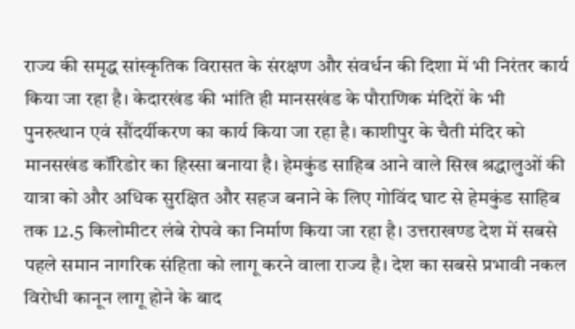राज्य की समृद्ध सांस्कृतिक विरासत के संरक्षण और संवर्धन की दिशा में भी निरंतर कार्य किया जा रहा है। केदारखंड की भांति ही मानसखंड के पौराणिक मंदिरों के भी पुनरुत्थान एवं सौंदर्यीकरण का कार्य किया जा रहा है। काशीपुर के चैती मंदिर को मानसखंड कॉरिडोर का हिस्सा बनाया है। हेमकुंड साहिब आने वाले सिख श्रद्धालुओं की यात्रा को और अधिक सुरक्षित और सहज बनाने के लिए गोविंद घाट से हेमकुंड साहिब तक 12.5 किलोमीटर लंबे रोपवे का निर्माण किया जा रहा है। उत्तराखण्ड देश में सबसे पहले समान नागरिक संहिता को लागू करने वाला राज्य है। देश का सबसे प्रभावी नकल विरोधी कानून लागू होने के बाद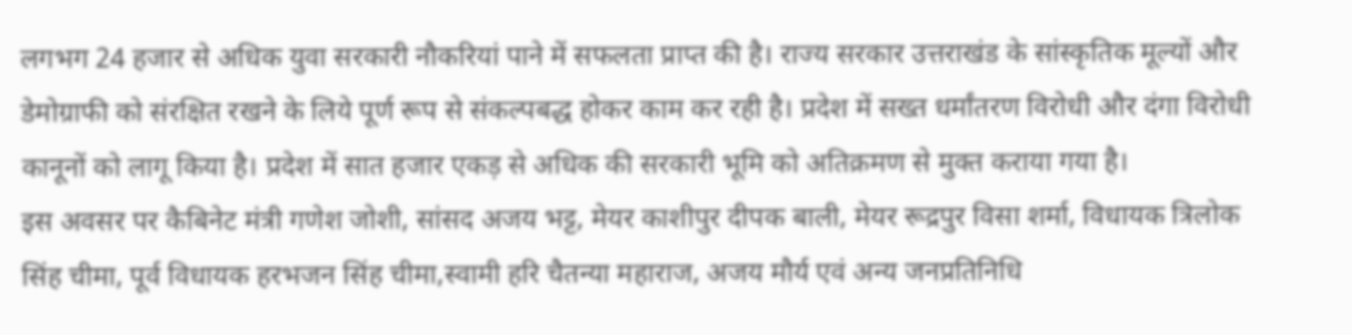लगभग 24 हजार से अधिक युवा सरकारी नौकरियां पाने में सफलता प्राप्त की है। राज्य सरकार उत्तराखंड के सांस्कृतिक मूल्यों और डेमोग्राफी को संरक्षित रखने के लिये पूर्ण रूप से संकल्पबद्ध होकर काम कर रही है। प्रदेश में सख्त धर्मांतरण विरोधी और दंगा विरोधी कानूनों को लागू किया है। प्रदेश में सात हजार एकड़ से अधिक की सरकारी भूमि को अतिक्रमण से मुक्त कराया गया है।
इस अवसर पर कैबिनेट मंत्री गणेश जोशी, सांसद अजय भट्ट, मेयर काशीपुर दीपक बाली, मेयर रूद्रपुर विसा शर्मा, विधायक त्रिलोक सिंह चीमा, पूर्व विधायक हरभजन सिंह चीमा,स्वामी हरि चैतन्या महाराज, अजय मौर्य एवं अन्य जनप्रतिनिधि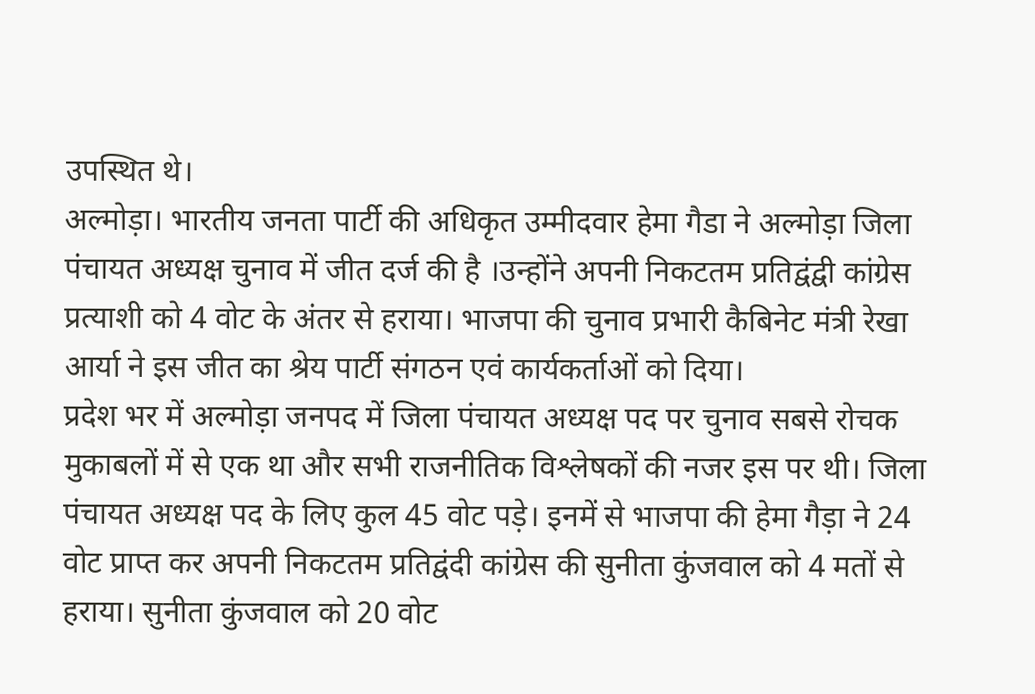उपस्थित थे।
अल्मोड़ा। भारतीय जनता पार्टी की अधिकृत उम्मीदवार हेमा गैडा ने अल्मोड़ा जिला पंचायत अध्यक्ष चुनाव में जीत दर्ज की है ।उन्होंने अपनी निकटतम प्रतिद्वंद्वी कांग्रेस प्रत्याशी को 4 वोट के अंतर से हराया। भाजपा की चुनाव प्रभारी कैबिनेट मंत्री रेखा आर्या ने इस जीत का श्रेय पार्टी संगठन एवं कार्यकर्ताओं को दिया।
प्रदेश भर में अल्मोड़ा जनपद में जिला पंचायत अध्यक्ष पद पर चुनाव सबसे रोचक मुकाबलों में से एक था और सभी राजनीतिक विश्लेषकों की नजर इस पर थी। जिला पंचायत अध्यक्ष पद के लिए कुल 45 वोट पड़े। इनमें से भाजपा की हेमा गैड़ा ने 24 वोट प्राप्त कर अपनी निकटतम प्रतिद्वंदी कांग्रेस की सुनीता कुंजवाल को 4 मतों से हराया। सुनीता कुंजवाल को 20 वोट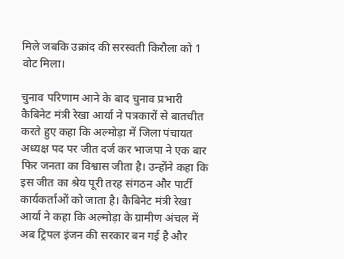मिले जबकि उक्रांद की सरस्वती किरौला को 1 वोट मिला।

चुनाव परिणाम आने के बाद चुनाव प्रभारी कैबिनेट मंत्री रेखा आर्या ने पत्रकारों से बातचीत करते हुए कहा कि अल्मोड़ा में जिला पंचायत अध्यक्ष पद पर जीत दर्ज कर भाजपा ने एक बार फिर जनता का विश्वास जीता है। उन्होंने कहा कि इस जीत का श्रेय पूरी तरह संगठन और पार्टी कार्यकर्ताओं को जाता है। कैबिनेट मंत्री रेखा आर्या ने कहा कि अल्मोड़ा के ग्रामीण अंचल में अब ट्रिपल इंजन की सरकार बन गई है और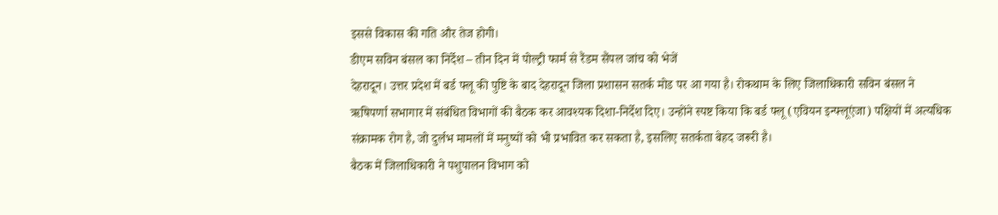इससे विकास की गति और तेज होगी।
डीएम सविन बंसल का निर्देश – तीन दिन में पोल्ट्री फार्म से रैंडम सैंपल जांच को भेजें
देहरादून। उत्तर प्रदेश में बर्ड फ्लू की पुष्टि के बाद देहरादून जिला प्रशासन सतर्क मोड पर आ गया है। रोकथाम के लिए जिलाधिकारी सविन बंसल ने ऋषिपर्णा सभागार में संबंधित विभागों की बैठक कर आवश्यक दिशा-निर्देश दिए। उन्होंने स्पष्ट किया कि बर्ड फ्लू (एवियन इन्फ्लूएंजा) पक्षियों में अत्यधिक संक्रामक रोग है, जो दुर्लभ मामलों में मनुष्यों को भी प्रभावित कर सकता है, इसलिए सतर्कता बेहद जरूरी है।
बैठक में जिलाधिकारी ने पशुपालन विभाग को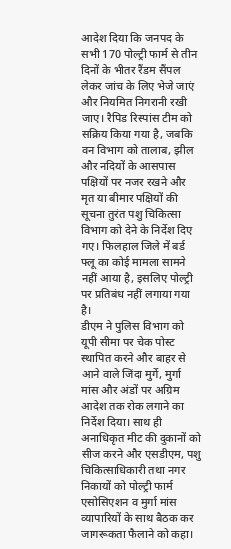आदेश दिया कि जनपद के सभी 170 पोल्ट्री फार्म से तीन दिनों के भीतर रैंडम सैंपल लेकर जांच के लिए भेजे जाएं और नियमित निगरानी रखी जाए। रैपिड रिस्पांस टीम को सक्रिय किया गया है, जबकि वन विभाग को तालाब, झील और नदियों के आसपास पक्षियों पर नजर रखने और मृत या बीमार पक्षियों की सूचना तुरंत पशु चिकित्सा विभाग को देने के निर्देश दिए गए। फिलहाल जिले में बर्ड फ्लू का कोई मामला सामने नहीं आया है, इसलिए पोल्ट्री पर प्रतिबंध नहीं लगाया गया है।
डीएम ने पुलिस विभाग को यूपी सीमा पर चेक पोस्ट स्थापित करने और बाहर से आने वाले जिंदा मुर्गे, मुर्गा मांस और अंडों पर अग्रिम आदेश तक रोक लगाने का निर्देश दिया। साथ ही अनाधिकृत मीट की दुकानों को सीज करने और एसडीएम, पशु चिकित्साधिकारी तथा नगर निकायों को पोल्ट्री फार्म एसोसिएशन व मुर्गा मांस व्यापारियों के साथ बैठक कर जागरूकता फैलाने को कहा।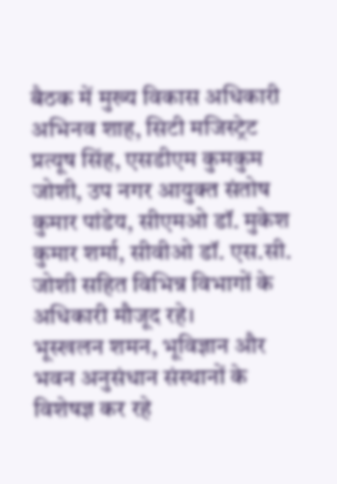बैठक में मुख्य विकास अधिकारी अभिनव शाह, सिटी मजिस्ट्रेट प्रत्यूष सिंह, एसडीएम कुमकुम जोशी, उप नगर आयुक्त संतोष कुमार पांडेय, सीएमओ डॉ. मुकेश कुमार शर्मा, सीवीओ डॉ. एस.सी. जोशी सहित विभिन्न विभागों के अधिकारी मौजूद रहे।
भूस्खलन शमन, भूविज्ञान और भवन अनुसंधान संस्थानों के विशेषज्ञ कर रहे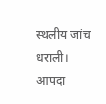स्थलीय जांच
धराली। आपदा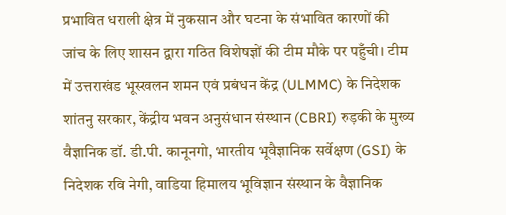प्रभावित धराली क्षेत्र में नुकसान और घटना के संभावित कारणों की जांच के लिए शासन द्वारा गठित विशेषज्ञों की टीम मौके पर पहुँची। टीम में उत्तराखंड भूस्खलन शमन एवं प्रबंधन केंद्र (ULMMC) के निदेशक शांतनु सरकार, केंद्रीय भवन अनुसंधान संस्थान (CBRI) रुड़की के मुख्य वैज्ञानिक डॉ. डी.पी. कानूनगो, भारतीय भूवैज्ञानिक सर्वेक्षण (GSI) के निदेशक रवि नेगी, वाडिया हिमालय भूविज्ञान संस्थान के वैज्ञानिक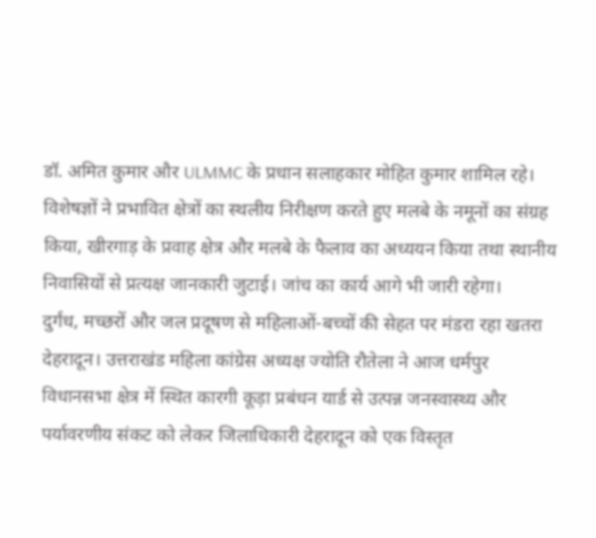डॉ. अमित कुमार और ULMMC के प्रधान सलाहकार मोहित कुमार शामिल रहे।
विशेषज्ञों ने प्रभावित क्षेत्रों का स्थलीय निरीक्षण करते हुए मलबे के नमूनों का संग्रह किया, खीरगाड़ के प्रवाह क्षेत्र और मलबे के फैलाव का अध्ययन किया तथा स्थानीय निवासियों से प्रत्यक्ष जानकारी जुटाई। जांच का कार्य आगे भी जारी रहेगा।
दुर्गंध, मच्छरों और जल प्रदूषण से महिलाओं-बच्चों की सेहत पर मंडरा रहा खतरा
देहरादून। उत्तराखंड महिला कांग्रेस अध्यक्ष ज्योति रौतेला ने आज धर्मपुर विधानसभा क्षेत्र में स्थित कारगी कूड़ा प्रबंधन यार्ड से उत्पन्न जनस्वास्थ्य और पर्यावरणीय संकट को लेकर जिलाधिकारी देहरादून को एक विस्तृत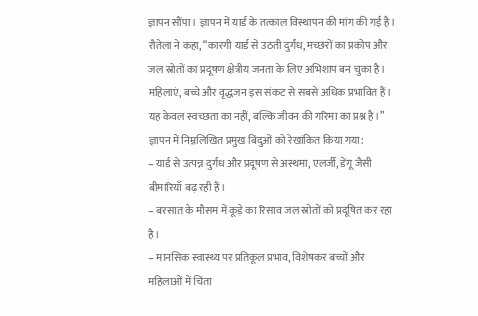ज्ञापन सौंपा। ज्ञापन में यार्ड के तत्काल विस्थापन की मांग की गई है।
रौतेला ने कहा, “कारगी यार्ड से उठती दुर्गंध, मच्छरों का प्रकोप और जल स्रोतों का प्रदूषण क्षेत्रीय जनता के लिए अभिशाप बन चुका है। महिलाएं, बच्चे और वृद्धजन इस संकट से सबसे अधिक प्रभावित हैं। यह केवल स्वच्छता का नहीं, बल्कि जीवन की गरिमा का प्रश्न है।”
ज्ञापन में निम्नलिखित प्रमुख बिंदुओं को रेखांकित किया गया:
– यार्ड से उत्पन्न दुर्गंध और प्रदूषण से अस्थमा, एलर्जी, डेंगू जैसी बीमारियाँ बढ़ रही हैं।
– बरसात के मौसम में कूड़े का रिसाव जल स्रोतों को प्रदूषित कर रहा है।
– मानसिक स्वास्थ्य पर प्रतिकूल प्रभाव, विशेषकर बच्चों और महिलाओं में चिंता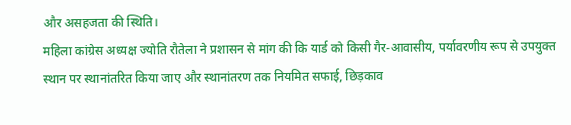और असहजता की स्थिति।
महिला कांग्रेस अध्यक्ष ज्योति रौतेला ने प्रशासन से मांग की कि यार्ड को किसी गैर-आवासीय, पर्यावरणीय रूप से उपयुक्त स्थान पर स्थानांतरित किया जाए और स्थानांतरण तक नियमित सफाई, छिड़काव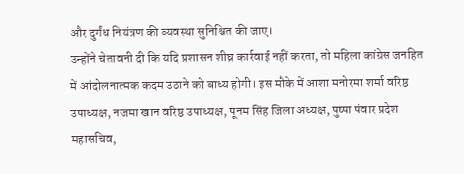और दुर्गंध नियंत्रण की व्यवस्था सुनिश्चित की जाए।
उन्होंने चेतावनी दी कि यदि प्रशासन शीघ्र कार्रवाई नहीं करता, तो महिला कांग्रेस जनहित में आंदोलनात्मक कदम उठाने को बाध्य होगी। इस मौके में आशा मनोरमा शर्मा वरिष्ठ उपाध्यक्ष, नजमा खान वरिष्ठ उपाध्यक्ष, पूनम सिंह जिला अध्यक्ष, पुष्पा पंवार प्रदेश महासचिव,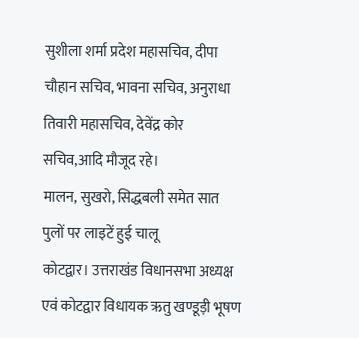सुशीला शर्मा प्रदेश महासचिव, दीपा चौहान सचिव, भावना सचिव, अनुराधा तिवारी महासचिव, देवेंद्र कोर सचिव,आदि मौजूद रहे।
मालन, सुखरो, सिद्धबली समेत सात पुलों पर लाइटें हुई चालू
कोटद्वार। उत्तराखंड विधानसभा अध्यक्ष एवं कोटद्वार विधायक ऋतु खण्डूड़ी भूषण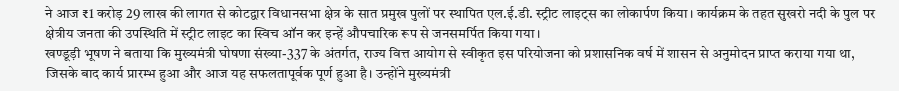ने आज ₹1 करोड़ 29 लाख की लागत से कोटद्वार विधानसभा क्षेत्र के सात प्रमुख पुलों पर स्थापित एल.ई.डी. स्ट्रीट लाइट्स का लोकार्पण किया। कार्यक्रम के तहत सुखरो नदी के पुल पर क्षेत्रीय जनता की उपस्थिति में स्ट्रीट लाइट का स्विच ऑन कर इन्हें औपचारिक रूप से जनसमर्पित किया गया।
खण्डूड़ी भूषण ने बताया कि मुख्यमंत्री घोषणा संख्या-337 के अंतर्गत, राज्य वित्त आयोग से स्वीकृत इस परियोजना को प्रशासनिक वर्ष में शासन से अनुमोदन प्राप्त कराया गया था, जिसके बाद कार्य प्रारम्भ हुआ और आज यह सफलतापूर्वक पूर्ण हुआ है। उन्होंने मुख्यमंत्री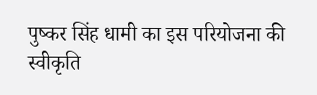पुष्कर सिंह धामी का इस परियोजना की स्वीकृति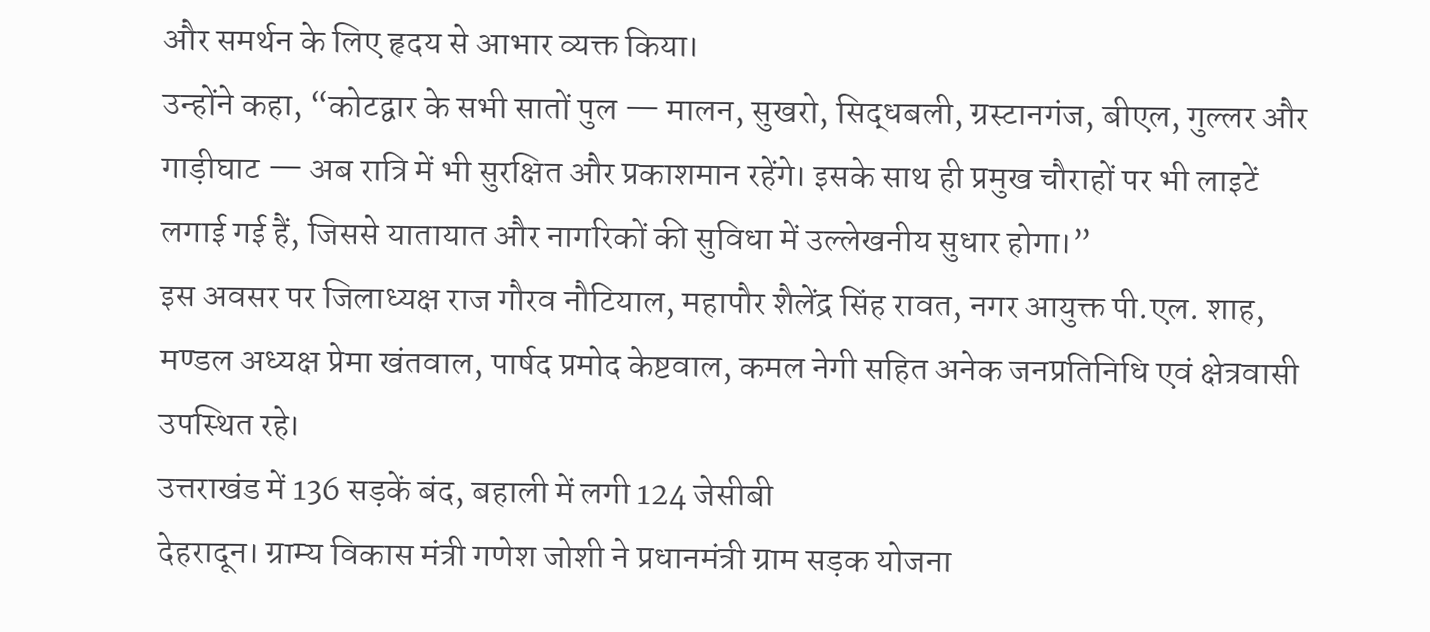और समर्थन के लिए हृदय से आभार व्यक्त किया।
उन्होंने कहा, “कोटद्वार के सभी सातों पुल — मालन, सुखरो, सिद्धबली, ग्रस्टानगंज, बीएल, गुल्लर और गाड़ीघाट — अब रात्रि में भी सुरक्षित और प्रकाशमान रहेंगे। इसके साथ ही प्रमुख चौराहों पर भी लाइटें लगाई गई हैं, जिससे यातायात और नागरिकों की सुविधा में उल्लेखनीय सुधार होगा।”
इस अवसर पर जिलाध्यक्ष राज गौरव नौटियाल, महापौर शैलेंद्र सिंह रावत, नगर आयुक्त पी.एल. शाह, मण्डल अध्यक्ष प्रेमा खंतवाल, पार्षद प्रमोद केष्टवाल, कमल नेगी सहित अनेक जनप्रतिनिधि एवं क्षेत्रवासी उपस्थित रहे।
उत्तराखंड में 136 सड़कें बंद, बहाली में लगी 124 जेसीबी
देहरादून। ग्राम्य विकास मंत्री गणेश जोशी ने प्रधानमंत्री ग्राम सड़क योजना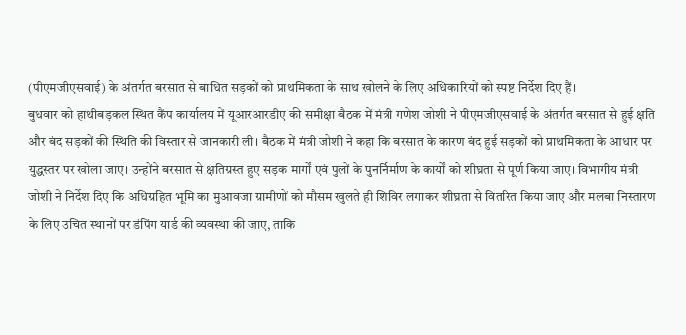(पीएमजीएसवाई) के अंतर्गत बरसात से बाधित सड़कों को प्राथमिकता के साथ खोलने के लिए अधिकारियों को स्पष्ट निर्देश दिए हैं।
बुधवार को हाथीबड़कल स्थित कैंप कार्यालय में यूआरआरडीए की समीक्षा बैठक में मंत्री गणेश जोशी ने पीएमजीएसवाई के अंतर्गत बरसात से हुई क्षति और बंद सड़कों की स्थिति की विस्तार से जानकारी ली। बैठक में मंत्री जोशी ने कहा कि बरसात के कारण बंद हुई सड़कों को प्राथमिकता के आधार पर युद्धस्तर पर खोला जाए। उन्होंने बरसात से क्षतिग्रस्त हुए सड़क मार्गों एवं पुलों के पुनर्निर्माण के कार्यों को शीघ्रता से पूर्ण किया जाए। विभागीय मंत्री जोशी ने निर्देश दिए कि अधिग्रहित भूमि का मुआवजा ग्रामीणों को मौसम खुलते ही शिविर लगाकर शीघ्रता से वितरित किया जाए और मलबा निस्तारण के लिए उचित स्थानों पर डंपिंग यार्ड की व्यवस्था की जाए, ताकि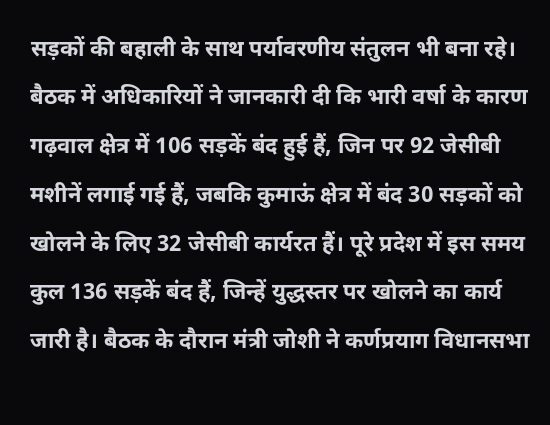सड़कों की बहाली के साथ पर्यावरणीय संतुलन भी बना रहे।
बैठक में अधिकारियों ने जानकारी दी कि भारी वर्षा के कारण गढ़वाल क्षेत्र में 106 सड़कें बंद हुई हैं, जिन पर 92 जेसीबी मशीनें लगाई गई हैं, जबकि कुमाऊं क्षेत्र में बंद 30 सड़कों को खोलने के लिए 32 जेसीबी कार्यरत हैं। पूरे प्रदेश में इस समय कुल 136 सड़कें बंद हैं, जिन्हें युद्धस्तर पर खोलने का कार्य जारी है। बैठक के दौरान मंत्री जोशी ने कर्णप्रयाग विधानसभा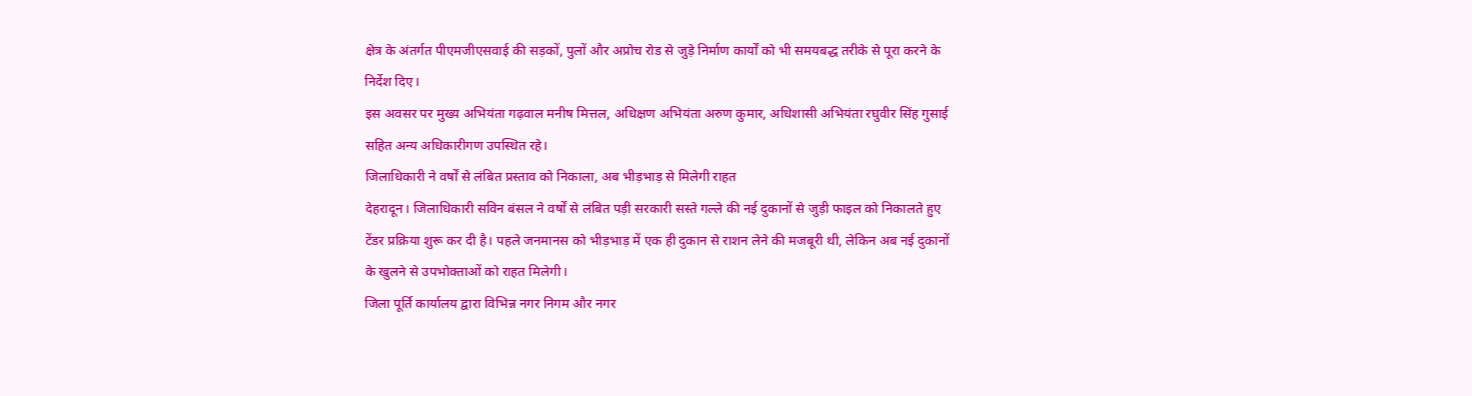क्षेत्र के अंतर्गत पीएमजीएसवाई की सड़कों, पुलों और अप्रोच रोड से जुड़े निर्माण कार्यों को भी समयबद्ध तरीके से पूरा करने के निर्देश दिए।
इस अवसर पर मुख्य अभियंता गढ़वाल मनीष मित्तल, अधिक्षण अभियंता अरुण कुमार, अधिशासी अभियंता रघुवीर सिंह गुसाई सहित अन्य अधिकारीगण उपस्थित रहे।
जिलाधिकारी ने वर्षों से लंबित प्रस्ताव को निकाला, अब भीड़भाड़ से मिलेगी राहत
देहरादून। जिलाधिकारी सविन बंसल ने वर्षों से लंबित पड़ी सरकारी सस्ते गल्ले की नई दुकानों से जुड़ी फाइल को निकालते हुए टेंडर प्रक्रिया शुरू कर दी है। पहले जनमानस को भीड़भाड़ में एक ही दुकान से राशन लेने की मजबूरी थी, लेकिन अब नई दुकानों के खुलने से उपभोक्ताओं को राहत मिलेगी।
जिला पूर्ति कार्यालय द्वारा विभिन्न नगर निगम और नगर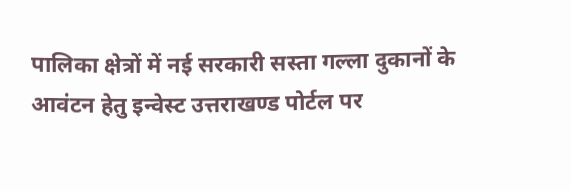पालिका क्षेत्रों में नई सरकारी सस्ता गल्ला दुकानों के आवंटन हेतु इन्वेस्ट उत्तराखण्ड पोर्टल पर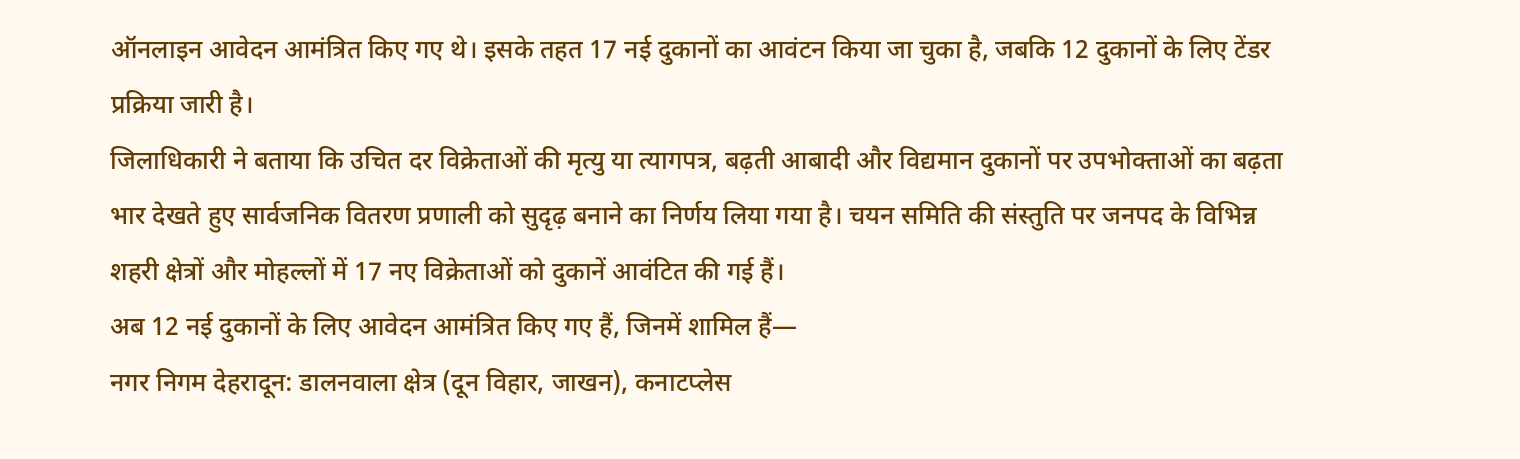ऑनलाइन आवेदन आमंत्रित किए गए थे। इसके तहत 17 नई दुकानों का आवंटन किया जा चुका है, जबकि 12 दुकानों के लिए टेंडर प्रक्रिया जारी है।
जिलाधिकारी ने बताया कि उचित दर विक्रेताओं की मृत्यु या त्यागपत्र, बढ़ती आबादी और विद्यमान दुकानों पर उपभोक्ताओं का बढ़ता भार देखते हुए सार्वजनिक वितरण प्रणाली को सुदृढ़ बनाने का निर्णय लिया गया है। चयन समिति की संस्तुति पर जनपद के विभिन्न शहरी क्षेत्रों और मोहल्लों में 17 नए विक्रेताओं को दुकानें आवंटित की गई हैं।
अब 12 नई दुकानों के लिए आवेदन आमंत्रित किए गए हैं, जिनमें शामिल हैं—
नगर निगम देहरादून: डालनवाला क्षेत्र (दून विहार, जाखन), कनाटप्लेस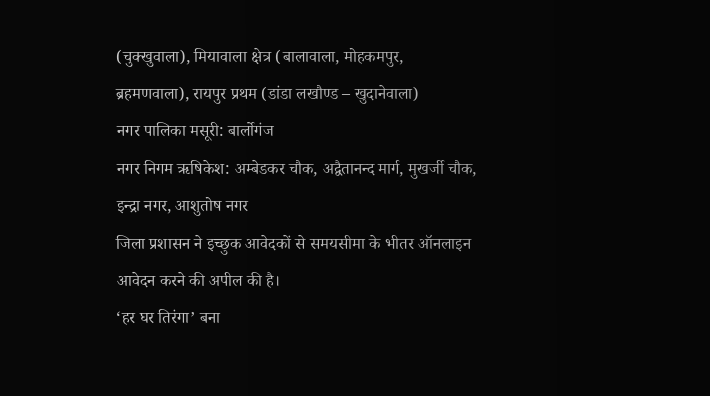(चुक्खुवाला), मियावाला क्षेत्र (बालावाला, मोहकमपुर, ब्रहमणवाला), रायपुर प्रथम (डांडा लखौण्ड – खुदानेवाला)
नगर पालिका मसूरी: बार्लोगंज
नगर निगम ऋषिकेश: अम्बेडकर चौक, अद्वैतानन्द मार्ग, मुखर्जी चौक, इन्द्रा नगर, आशुतोष नगर
जिला प्रशासन ने इच्छुक आवेदकों से समयसीमा के भीतर ऑनलाइन आवेदन करने की अपील की है।
‘हर घर तिरंगा’ बना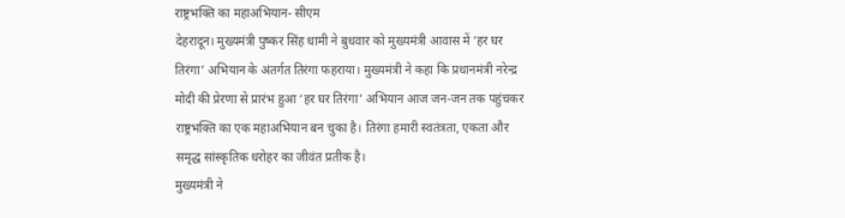राष्ट्रभक्ति का महाअभियान- सीएम
देहरादून। मुख्यमंत्री पुष्कर सिंह धामी ने बुधवार को मुख्यमंत्री आवास में ‘हर घर तिरंगा’ अभियान के अंतर्गत तिरंगा फहराया। मुख्यमंत्री ने कहा कि प्रधानमंत्री नरेन्द्र मोदी की प्रेरणा से प्रारंभ हुआ ‘हर घर तिरंगा’ अभियान आज जन-जन तक पहुंचकर राष्ट्रभक्ति का एक महाअभियान बन चुका है। तिरंगा हमारी स्वतंत्रता, एकता और समृद्ध सांस्कृतिक धरोहर का जीवंत प्रतीक है।
मुख्यमंत्री ने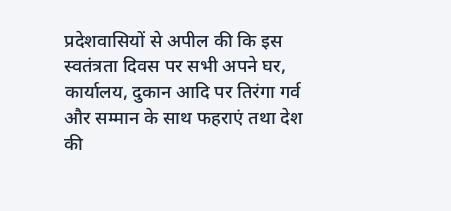प्रदेशवासियों से अपील की कि इस स्वतंत्रता दिवस पर सभी अपने घर, कार्यालय, दुकान आदि पर तिरंगा गर्व और सम्मान के साथ फहराएं तथा देश की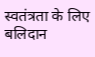स्वतंत्रता के लिए बलिदान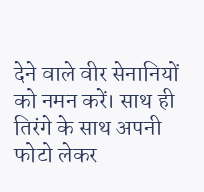देने वाले वीर सेनानियों को नमन करें। साथ ही तिरंगे के साथ अपनी फोटो लेकर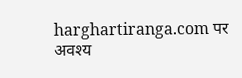harghartiranga.com पर अवश्य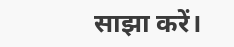साझा करें।